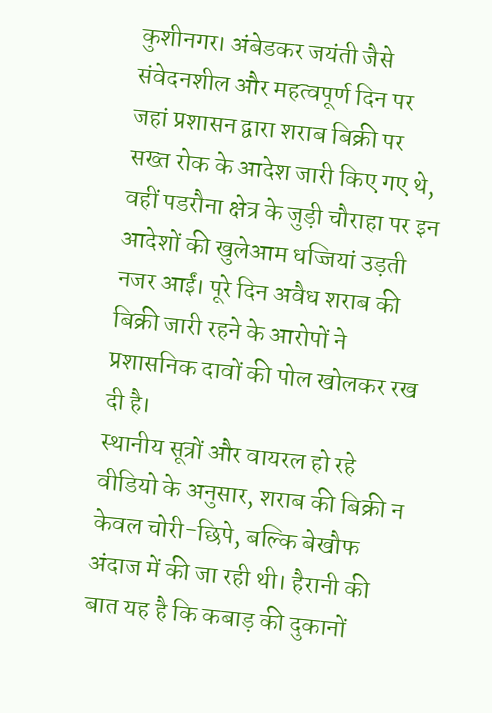कुशीनगर। अंबेडकर जयंती जैसे संवेदनशील और महत्वपूर्ण दिन पर जहां प्रशासन द्वारा शराब बिक्री पर सख्त रोक के आदेश जारी किए गए थे, वहीं पडरौना क्षेत्र के जुड़ी चौराहा पर इन आदेशों की खुलेआम धज्जियां उड़ती नजर आईं। पूरे दिन अवैध शराब की बिक्री जारी रहने के आरोपों ने प्रशासनिक दावों की पोल खोलकर रख दी है।
स्थानीय सूत्रों और वायरल हो रहे वीडियो के अनुसार, शराब की बिक्री न केवल चोरी-छिपे, बल्कि बेखौफ अंदाज में की जा रही थी। हैरानी की बात यह है कि कबाड़ की दुकानों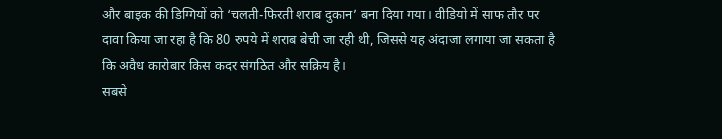और बाइक की डिग्गियों को ‘चलती-फिरती शराब दुकान’ बना दिया गया। वीडियो में साफ तौर पर दावा किया जा रहा है कि 80 रुपये में शराब बेची जा रही थी, जिससे यह अंदाजा लगाया जा सकता है कि अवैध कारोबार किस कदर संगठित और सक्रिय है।
सबसे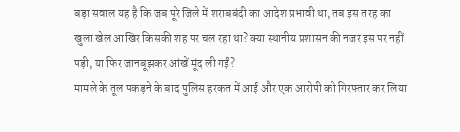बड़ा सवाल यह है कि जब पूरे जिले में शराबबंदी का आदेश प्रभावी था, तब इस तरह का खुला खेल आखिर किसकी शह पर चल रहा था? क्या स्थानीय प्रशासन की नजर इस पर नहीं पड़ी, या फिर जानबूझकर आंखें मूंद ली गईं?
मामले के तूल पकड़ने के बाद पुलिस हरकत में आई और एक आरोपी को गिरफ्तार कर लिया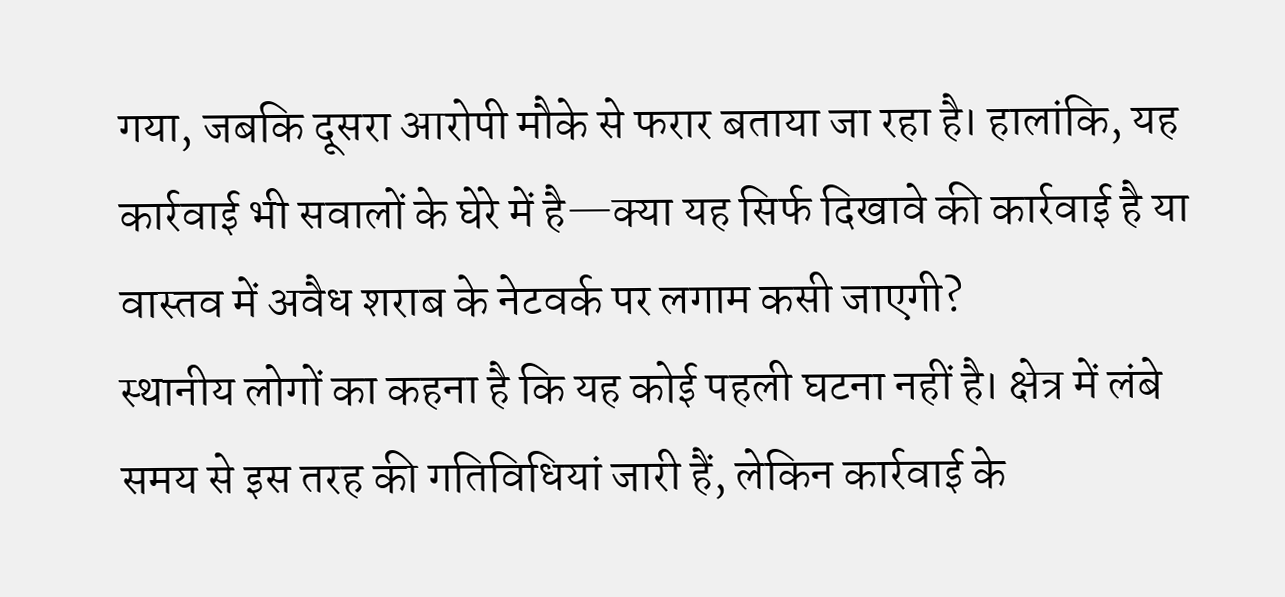गया, जबकि दूसरा आरोपी मौके से फरार बताया जा रहा है। हालांकि, यह कार्रवाई भी सवालों के घेरे में है—क्या यह सिर्फ दिखावे की कार्रवाई है या वास्तव में अवैध शराब के नेटवर्क पर लगाम कसी जाएगी?
स्थानीय लोगों का कहना है कि यह कोई पहली घटना नहीं है। क्षेत्र में लंबे समय से इस तरह की गतिविधियां जारी हैं, लेकिन कार्रवाई के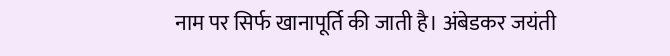नाम पर सिर्फ खानापूर्ति की जाती है। अंबेडकर जयंती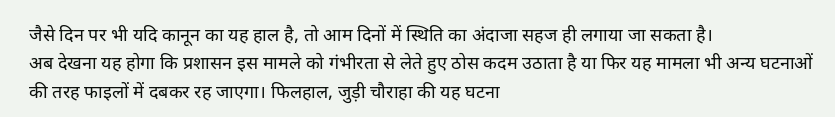जैसे दिन पर भी यदि कानून का यह हाल है, तो आम दिनों में स्थिति का अंदाजा सहज ही लगाया जा सकता है।
अब देखना यह होगा कि प्रशासन इस मामले को गंभीरता से लेते हुए ठोस कदम उठाता है या फिर यह मामला भी अन्य घटनाओं की तरह फाइलों में दबकर रह जाएगा। फिलहाल, जुड़ी चौराहा की यह घटना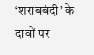‘शराबबंदी’ के दावों पर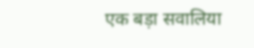एक बड़ा सवालिया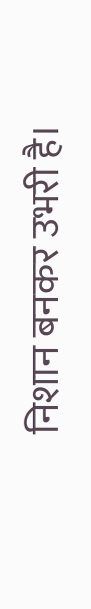निशान बनकर उभरी है।